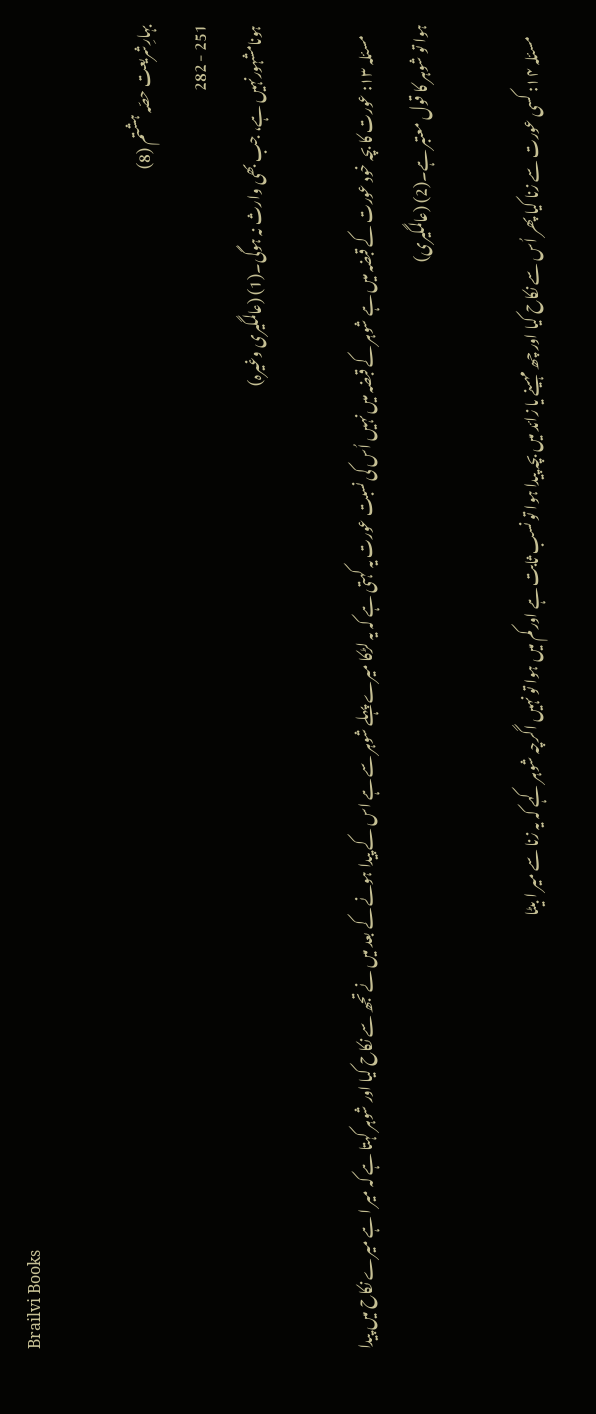Brailvi Books

بہارِشریعت حصّہ ہشتم (8)
251 - 282
ہونامشہورنہیں ہے، جب بھی وارث نہ ہوگی۔(1) (عالمگیری وغیرہ)

    مسئلہ ۱۳: عورت کا بچہ خود عورت کے قبضہ میں ہے شوہر کے قبضہ میں نہیں اُس کی نسبت عورت یہ کہتی ہے کہ یہ لڑکا میرے پہلے شوہر سے ہے اس کے پیدا ہونے کے بعد میں نے تجھ سے نکاح کیا اور شوہر کہتا ہے کہ میر ا ہے میرے نکاح میں پیدا ہوا تو شوہر کا قول معتبر ہے۔(2) (عالمگیری)

    مسئلہ ۱۴: کسی عورت سے زنا کیا پھر اُس سے نکاح کیا اور چھ مہینے یا زائد میں بچہ پیدا ہوا تو نسب ثابت ہے اور کم میں ہوا تو نہیں اگرچہ شوہر کہے کہ یہ زنا سے میر ا بیٹا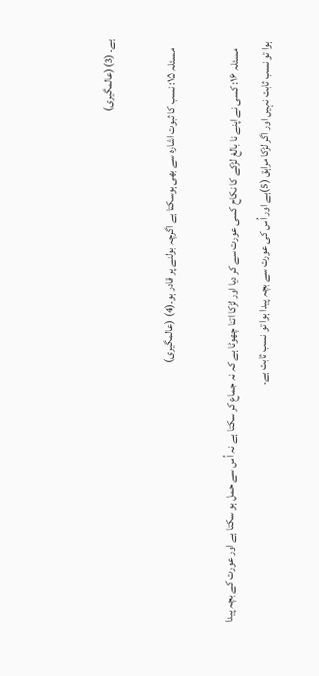ہے۔ (3)(عالمگيری)

    مسئلہ ۱۵: نسب کا ثبوت اشارہ سے بھی ہوسکتا ہے اگرچہ بولنے پر قادر ہو۔(4) (عالمگيری)

    مسئلہ ۱۶: کسی نے اپنے نا بالغ لڑکے کا نکاح کسی عورت سے کر دیا اور لڑکا اتنا چھوٹا ہے کہ نہ جماع کر سکتا ہے نہ اُس سے حمل ہو سکتا ہے اور عورت کے بچہ پیدا ہوا تو نسب ثابت نہیں اور اگر لڑکا مراہق (5)ہے اور اُس کی عورت سے بچہ پیدا ہوا تو نسب ثابت ہے۔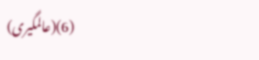(6)(عالمگيری)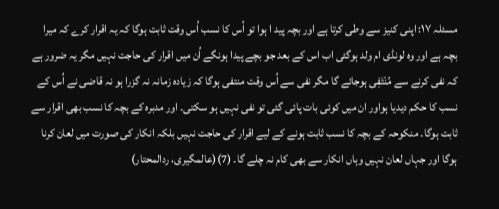مسئلہ ۱۷: اپنی کنیز سے وطی کرتا ہے اور بچہ پید ا ہوا تو اُس کا نسب اُس وقت ثابت ہوگا کہ یہ اقرار کرے کہ میرا بچہ ہے اور وہ لونڈی ام ولد ہوگئی اب اس کے بعد جو بچے پیدا ہونگے اُن میں اقرار کی حاجت نہیں مگر یہ ضرور ہے کہ نفی کرنے سے مُنْتَفِی ہوجائے گا مگر نفی سے اُس وقت منتفی ہوگا کہ زیادہ زمانہ نہ گزرا ہو نہ قاضی نے اُس کے نسب کا حکم دیدیا ہواور ان میں کوئی بات پائی گئی تو نفی نہیں ہو سکتی۔ اور مدبرہ کے بچہ کا نسب بھی اقرار سے ثابت ہوگا۔ منکوحہ کے بچہ کا نسب ثابت ہونے کے ليے اقرار کی حاجت نہیں بلکہ انکار کی صورت میں لعان کرنا ہوگا اور جہاں لعان نہیں وہاں انکار سے بھی کام نہ چلے گا۔ (7)(عالمگیری، ردالمحتار)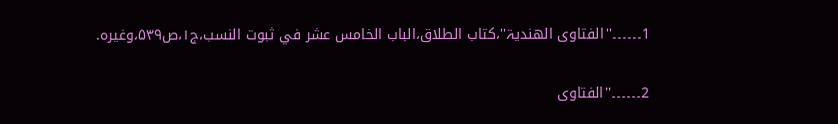1۔۔۔۔۔۔''الفتاوی الھنديۃ''،کتاب الطلاق،الباب الخامس عشر في ثبوت النسب،ج۱،ص۵۳۹،وغیرہ.

2۔۔۔۔۔۔''الفتاوی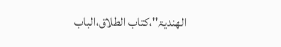الھنديۃ''،کتاب الطلاق،الباب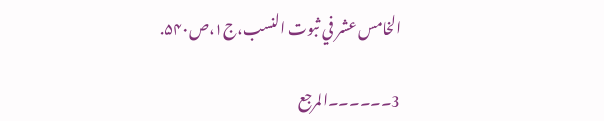الخامس عشر في ثبوت النسب،ج۱،ص۵۴۰.

3۔۔۔۔۔۔المرجع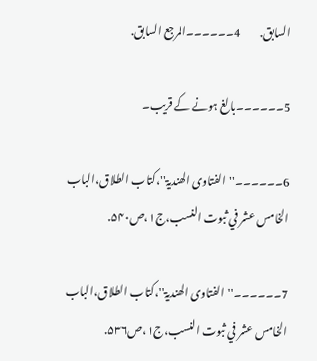السابق.         4۔۔۔۔۔۔المرجع السابق.

5۔۔۔۔۔۔بالغ ہونے کے قریب۔

6۔۔۔۔۔۔''الفتاوی الھنديۃ''،کتاب الطلاق،الباب الخامس عشر في ثبوت النسب،ج۱،ص۵۴۰.

7۔۔۔۔۔۔''الفتاوی الھنديۃ''،کتاب الطلاق،الباب الخامس عشر في ثبوت النسب،ج۱،ص۵۳۶.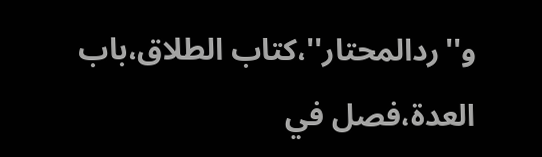و''ردالمحتار''،کتاب الطلاق،باب العدۃ،فصل في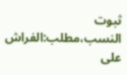ثبوت النسب،مطلب:الفراش علی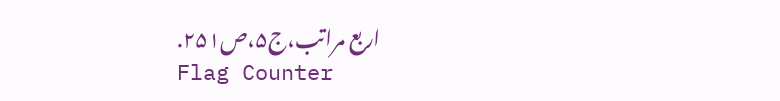اربع مراتب،ج۵،ص۲۵۱.
Flag Counter